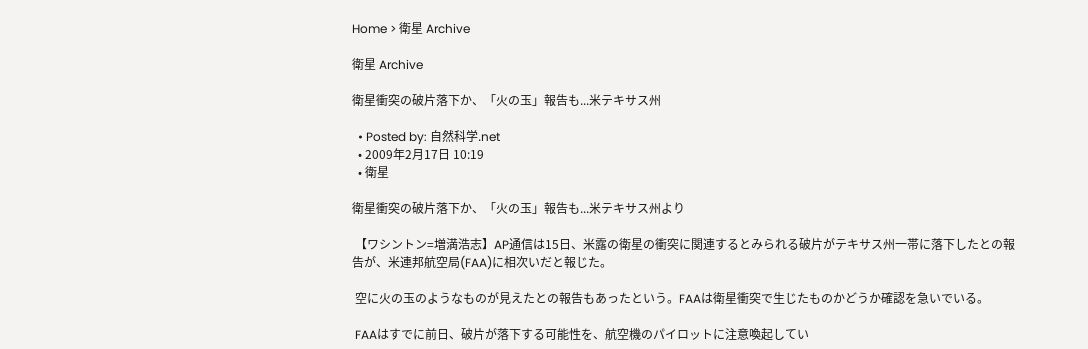Home > 衛星 Archive

衛星 Archive

衛星衝突の破片落下か、「火の玉」報告も...米テキサス州

  • Posted by: 自然科学.net
  • 2009年2月17日 10:19
  • 衛星

衛星衝突の破片落下か、「火の玉」報告も...米テキサス州より

 【ワシントン=増満浩志】AP通信は15日、米露の衛星の衝突に関連するとみられる破片がテキサス州一帯に落下したとの報告が、米連邦航空局(FAA)に相次いだと報じた。

 空に火の玉のようなものが見えたとの報告もあったという。FAAは衛星衝突で生じたものかどうか確認を急いでいる。

 FAAはすでに前日、破片が落下する可能性を、航空機のパイロットに注意喚起してい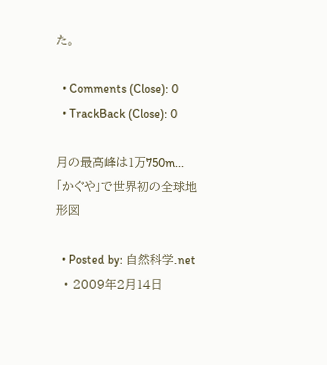た。

  • Comments (Close): 0
  • TrackBack (Close): 0

月の最高峰は1万750m...「かぐや」で世界初の全球地形図

  • Posted by: 自然科学.net
  • 2009年2月14日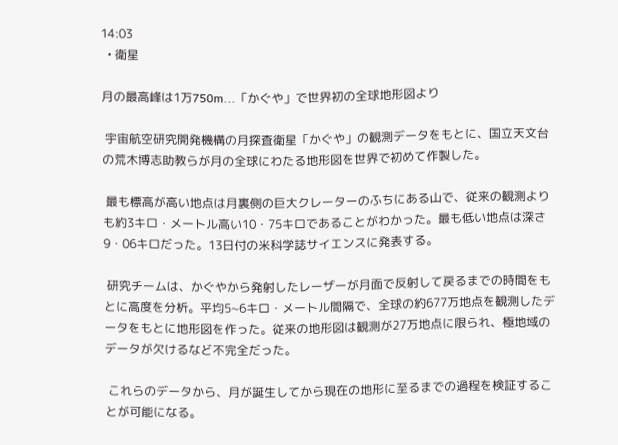14:03
  • 衛星

月の最高峰は1万750m...「かぐや」で世界初の全球地形図より

 宇宙航空研究開発機構の月探査衛星「かぐや」の観測データをもとに、国立天文台の荒木博志助教らが月の全球にわたる地形図を世界で初めて作製した。

 最も標高が高い地点は月裏側の巨大クレーターのふちにある山で、従来の観測よりも約3キロ・メートル高い10・75キロであることがわかった。最も低い地点は深さ9・06キロだった。13日付の米科学誌サイエンスに発表する。

 研究チームは、かぐやから発射したレーザーが月面で反射して戻るまでの時間をもとに高度を分析。平均5~6キロ・メートル間隔で、全球の約677万地点を観測したデータをもとに地形図を作った。従来の地形図は観測が27万地点に限られ、極地域のデータが欠けるなど不完全だった。

 これらのデータから、月が誕生してから現在の地形に至るまでの過程を検証することが可能になる。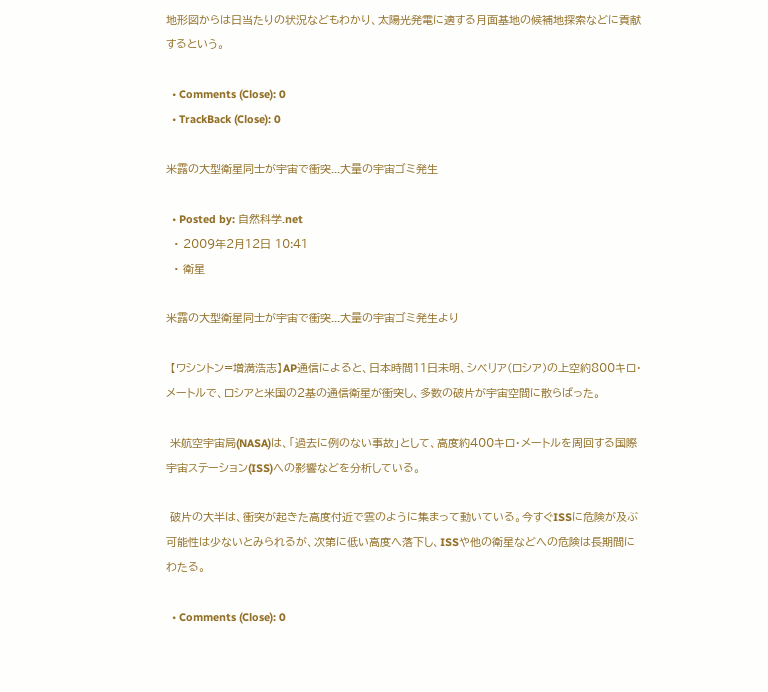地形図からは日当たりの状況などもわかり、太陽光発電に適する月面基地の候補地探索などに貢献するという。

  • Comments (Close): 0
  • TrackBack (Close): 0

米露の大型衛星同士が宇宙で衝突...大量の宇宙ゴミ発生

  • Posted by: 自然科学.net
  • 2009年2月12日 10:41
  • 衛星

米露の大型衛星同士が宇宙で衝突...大量の宇宙ゴミ発生より

 【ワシントン=増満浩志】AP通信によると、日本時間11日未明、シベリア(ロシア)の上空約800キロ・メートルで、ロシアと米国の2基の通信衛星が衝突し、多数の破片が宇宙空間に散らばった。

 米航空宇宙局(NASA)は、「過去に例のない事故」として、高度約400キロ・メートルを周回する国際宇宙ステーション(ISS)への影響などを分析している。

 破片の大半は、衝突が起きた高度付近で雲のように集まって動いている。今すぐISSに危険が及ぶ可能性は少ないとみられるが、次第に低い高度へ落下し、ISSや他の衛星などへの危険は長期間にわたる。

  • Comments (Close): 0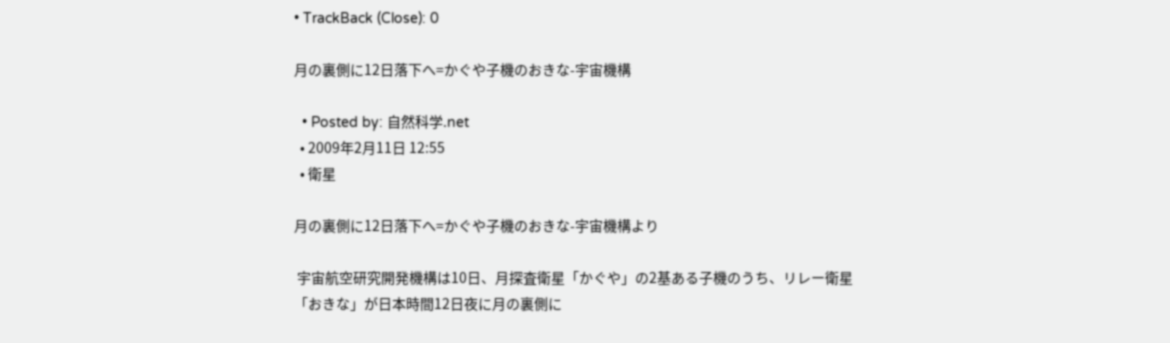• TrackBack (Close): 0

月の裏側に12日落下へ=かぐや子機のおきな-宇宙機構

  • Posted by: 自然科学.net
  • 2009年2月11日 12:55
  • 衛星

月の裏側に12日落下へ=かぐや子機のおきな-宇宙機構より

 宇宙航空研究開発機構は10日、月探査衛星「かぐや」の2基ある子機のうち、リレー衛星「おきな」が日本時間12日夜に月の裏側に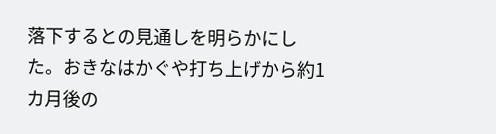落下するとの見通しを明らかにした。おきなはかぐや打ち上げから約1カ月後の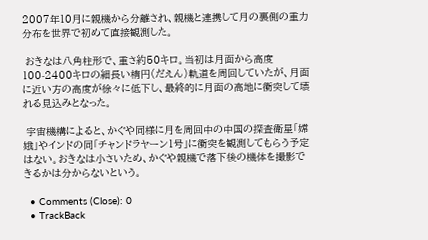2007年10月に親機から分離され、親機と連携して月の裏側の重力分布を世界で初めて直接観測した。

 おきなは八角柱形で、重さ約50キロ。当初は月面から高度100-2400キロの細長い楕円(だえん)軌道を周回していたが、月面に近い方の高度が徐々に低下し、最終的に月面の高地に衝突して壊れる見込みとなった。

 宇宙機構によると、かぐや同様に月を周回中の中国の探査衛星「嫦娥」やインドの同「チャンドラヤーン1号」に衝突を観測してもらう予定はない。おきなは小さいため、かぐや親機で落下後の機体を撮影できるかは分からないという。

  • Comments (Close): 0
  • TrackBack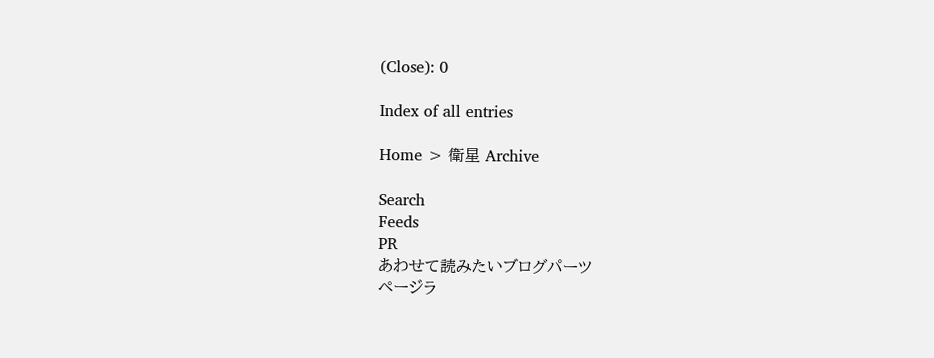(Close): 0

Index of all entries

Home > 衛星 Archive

Search
Feeds
PR
あわせて読みたいブログパーツ
ページラ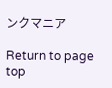ンクマニア

Return to page top